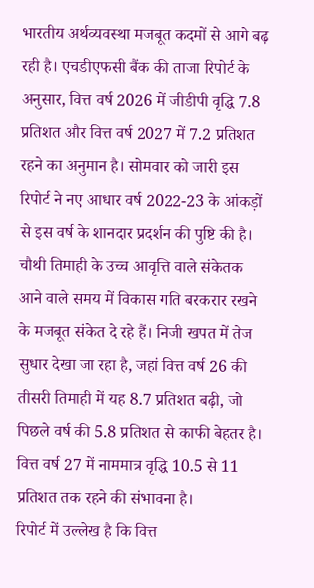भारतीय अर्थव्यवस्था मजबूत कदमों से आगे बढ़ रही है। एचडीएफसी बैंक की ताजा रिपोर्ट के अनुसार, वित्त वर्ष 2026 में जीडीपी वृद्धि 7.8 प्रतिशत और वित्त वर्ष 2027 में 7.2 प्रतिशत रहने का अनुमान है। सोमवार को जारी इस रिपोर्ट ने नए आधार वर्ष 2022-23 के आंकड़ों से इस वर्ष के शानदार प्रदर्शन की पुष्टि की है।
चौथी तिमाही के उच्च आवृत्ति वाले संकेतक आने वाले समय में विकास गति बरकरार रखने के मजबूत संकेत दे रहे हैं। निजी खपत में तेज सुधार देखा जा रहा है, जहां वित्त वर्ष 26 की तीसरी तिमाही में यह 8.7 प्रतिशत बढ़ी, जो पिछले वर्ष की 5.8 प्रतिशत से काफी बेहतर है। वित्त वर्ष 27 में नाममात्र वृद्धि 10.5 से 11 प्रतिशत तक रहने की संभावना है।
रिपोर्ट में उल्लेख है कि वित्त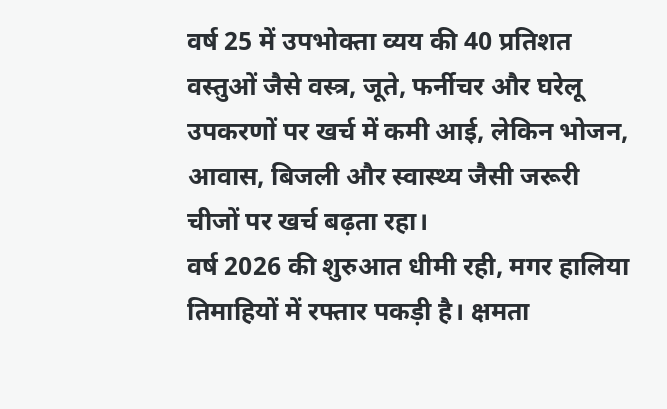वर्ष 25 में उपभोक्ता व्यय की 40 प्रतिशत वस्तुओं जैसे वस्त्र, जूते, फर्नीचर और घरेलू उपकरणों पर खर्च में कमी आई, लेकिन भोजन, आवास, बिजली और स्वास्थ्य जैसी जरूरी चीजों पर खर्च बढ़ता रहा।
वर्ष 2026 की शुरुआत धीमी रही, मगर हालिया तिमाहियों में रफ्तार पकड़ी है। क्षमता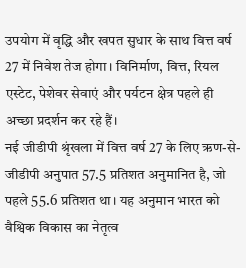उपयोग में वृद्धि और खपत सुधार के साथ वित्त वर्ष 27 में निवेश तेज होगा। विनिर्माण, वित्त, रियल एस्टेट, पेशेवर सेवाएं और पर्यटन क्षेत्र पहले ही अच्छा प्रदर्शन कर रहे हैं।
नई जीडीपी श्रृंखला में वित्त वर्ष 27 के लिए ऋण-से-जीडीपी अनुपात 57.5 प्रतिशत अनुमानित है, जो पहले 55.6 प्रतिशत था। यह अनुमान भारत को वैश्विक विकास का नेतृत्व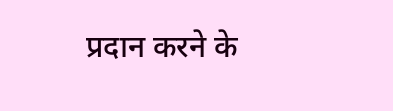प्रदान करने के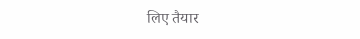लिए तैयार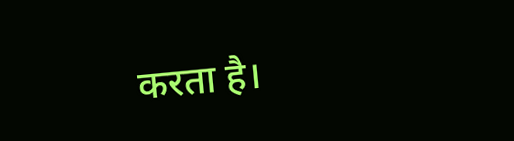करता है।